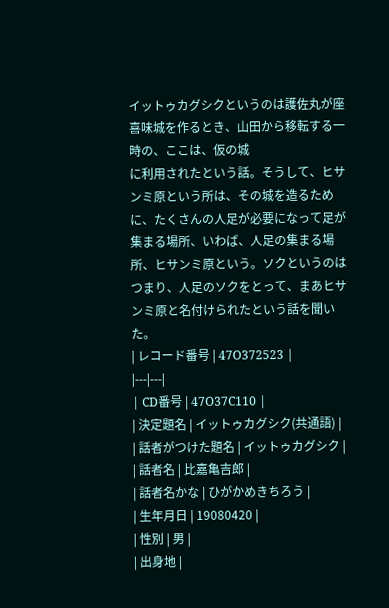イットゥカグシクというのは護佐丸が座喜味城を作るとき、山田から移転する一時の、ここは、仮の城
に利用されたという話。そうして、ヒサンミ原という所は、その城を造るために、たくさんの人足が必要になって足が集まる場所、いわば、人足の集まる場所、ヒサンミ原という。ソクというのはつまり、人足のソクをとって、まあヒサンミ原と名付けられたという話を聞いた。
| レコード番号 | 47O372523 |
|---|---|
| CD番号 | 47O37C110 |
| 決定題名 | イットゥカグシク(共通語) |
| 話者がつけた題名 | イットゥカグシク |
| 話者名 | 比嘉亀吉郎 |
| 話者名かな | ひがかめきちろう |
| 生年月日 | 19080420 |
| 性別 | 男 |
| 出身地 |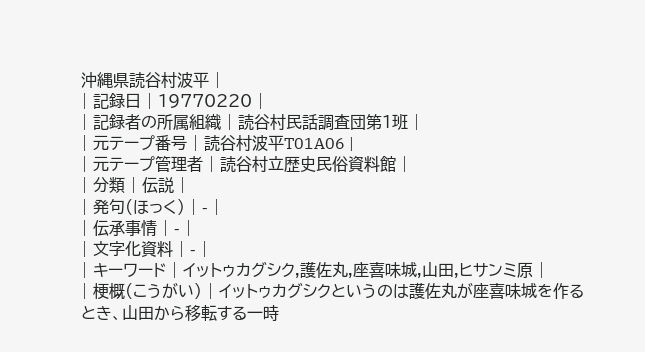沖縄県読谷村波平 |
| 記録日 | 19770220 |
| 記録者の所属組織 | 読谷村民話調査団第1班 |
| 元テープ番号 | 読谷村波平T01A06 |
| 元テープ管理者 | 読谷村立歴史民俗資料館 |
| 分類 | 伝説 |
| 発句(ほっく) | - |
| 伝承事情 | - |
| 文字化資料 | - |
| キーワード | イットゥカグシク,護佐丸,座喜味城,山田,ヒサンミ原 |
| 梗概(こうがい) | イットゥカグシクというのは護佐丸が座喜味城を作るとき、山田から移転する一時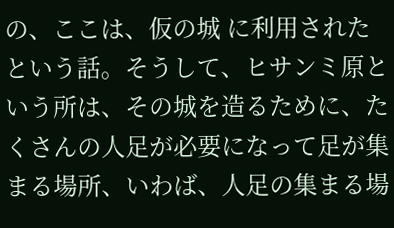の、ここは、仮の城 に利用されたという話。そうして、ヒサンミ原という所は、その城を造るために、たくさんの人足が必要になって足が集まる場所、いわば、人足の集まる場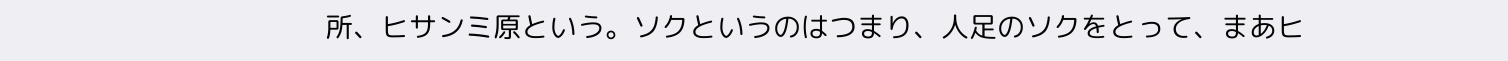所、ヒサンミ原という。ソクというのはつまり、人足のソクをとって、まあヒ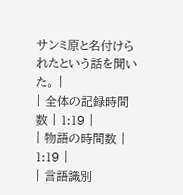サンミ原と名付けられたという話を聞いた。 |
| 全体の記録時間数 | 1:19 |
| 物語の時間数 | 1:19 |
| 言語識別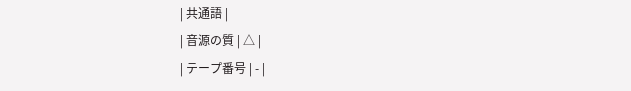| 共通語 |
| 音源の質 | △ |
| テープ番号 | - |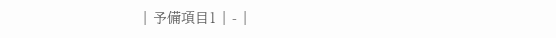| 予備項目1 | - |